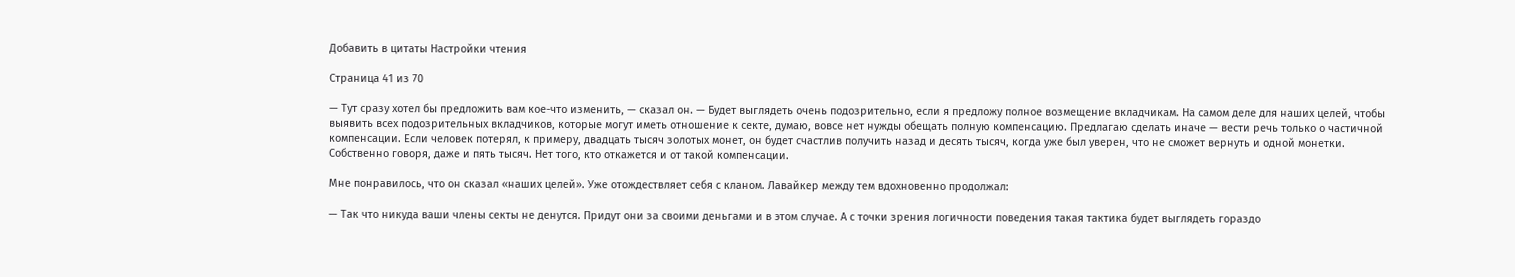Добавить в цитаты Настройки чтения

Страница 41 из 70

— Тут сразу хотел бы предложить вам кое-что изменить, — сказал он. — Будет выглядеть очень подозрительно, если я предложу полное возмещение вкладчикам. На самом деле для наших целей, чтобы выявить всех подозрительных вкладчиков, которые могут иметь отношение к секте, думаю, вовсе нет нужды обещать полную компенсацию. Предлагаю сделать иначе — вести речь только о частичной компенсации. Если человек потерял, к примеру, двадцать тысяч золотых монет, он будет счастлив получить назад и десять тысяч, когда уже был уверен, что не сможет вернуть и одной монетки. Собственно говоря, даже и пять тысяч. Нет того, кто откажется и от такой компенсации.

Мне понравилось, что он сказал «наших целей». Уже отождествляет себя с кланом. Лавайкер между тем вдохновенно продолжал:

— Так что никуда ваши члены секты не денутся. Придут они за своими деньгами и в этом случае. А с точки зрения логичности поведения такая тактика будет выглядеть гораздо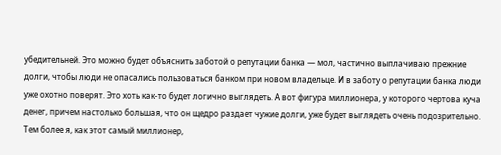убедительней. Это можно будет объяснить заботой о репутации банка — мол, частично выплачиваю прежние долги, чтобы люди не опасались пользоваться банком при новом владельце. И в заботу о репутации банка люди уже охотно поверят. Это хоть как-то будет логично выглядеть. А вот фигура миллионера, у которого чертова куча денег, причем настолько большая, что он щедро раздает чужие долги, уже будет выглядеть очень подозрительно. Тем более я, как этот самый миллионер,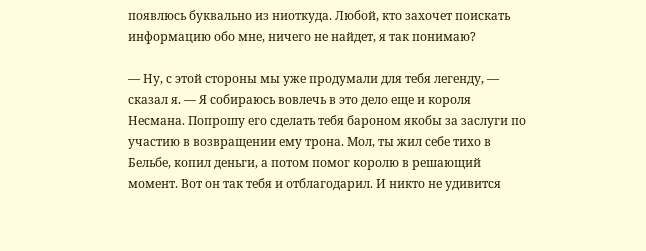появлюсь буквально из ниоткуда. Любой, кто захочет поискать информацию обо мне, ничего не найдет, я так понимаю?

— Ну, с этой стороны мы уже продумали для тебя легенду, — сказал я. — Я собираюсь вовлечь в это дело еще и короля Несмана. Попрошу его сделать тебя бароном якобы за заслуги по участию в возвращении ему трона. Мол, ты жил себе тихо в Бельбе, копил деньги, а потом помог королю в решающий момент. Вот он так тебя и отблагодарил. И никто не удивится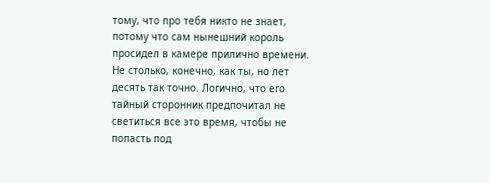тому, что про тебя никто не знает, потому что сам нынешний король просидел в камере прилично времени. Не столько, конечно, как ты, но лет десять так точно. Логично, что его тайный сторонник предпочитал не светиться все это время, чтобы не попасть под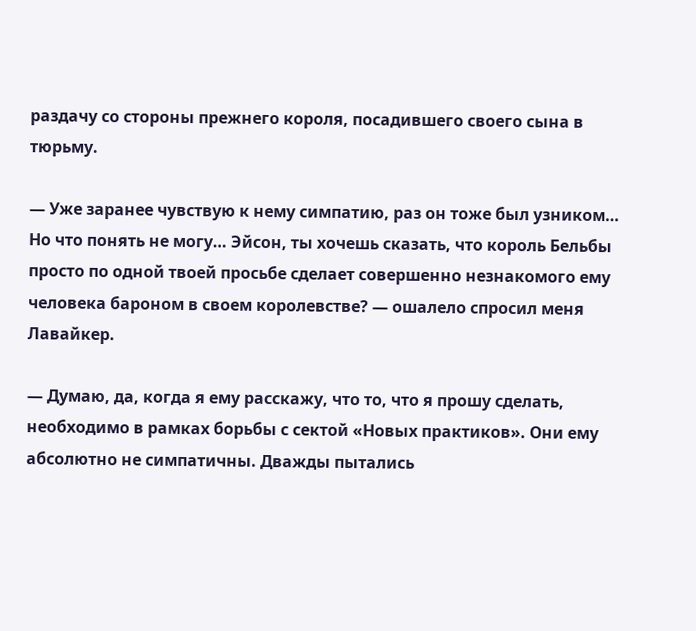раздачу со стороны прежнего короля, посадившего своего сына в тюрьму.

— Уже заранее чувствую к нему симпатию, раз он тоже был узником… Но что понять не могу… Эйсон, ты хочешь сказать, что король Бельбы просто по одной твоей просьбе сделает совершенно незнакомого ему человека бароном в своем королевстве? — ошалело спросил меня Лавайкер.

— Думаю, да, когда я ему расскажу, что то, что я прошу сделать, необходимо в рамках борьбы с сектой «Новых практиков». Они ему абсолютно не симпатичны. Дважды пытались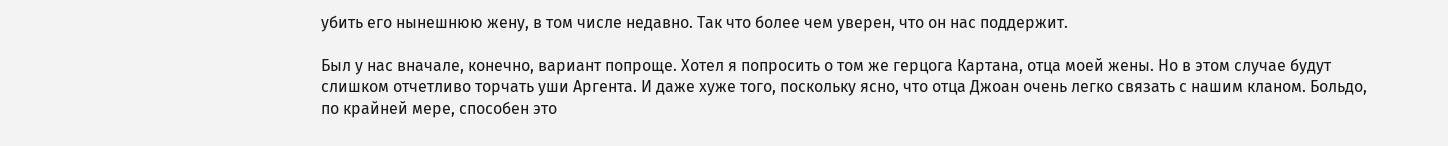убить его нынешнюю жену, в том числе недавно. Так что более чем уверен, что он нас поддержит.

Был у нас вначале, конечно, вариант попроще. Хотел я попросить о том же герцога Картана, отца моей жены. Но в этом случае будут слишком отчетливо торчать уши Аргента. И даже хуже того, поскольку ясно, что отца Джоан очень легко связать с нашим кланом. Больдо, по крайней мере, способен это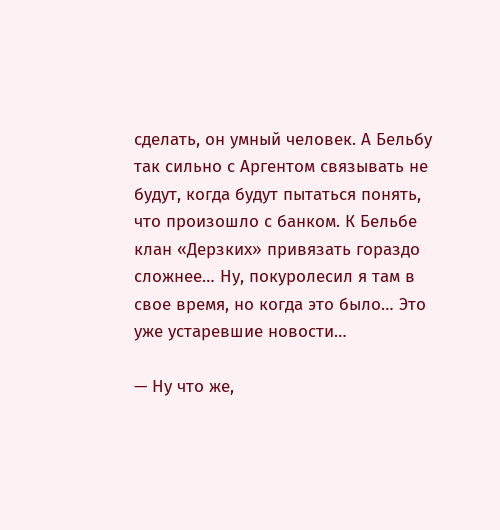сделать, он умный человек. А Бельбу так сильно с Аргентом связывать не будут, когда будут пытаться понять, что произошло с банком. К Бельбе клан «Дерзких» привязать гораздо сложнее… Ну, покуролесил я там в свое время, но когда это было… Это уже устаревшие новости…

— Ну что же,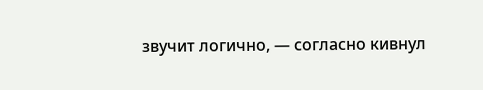звучит логично, — согласно кивнул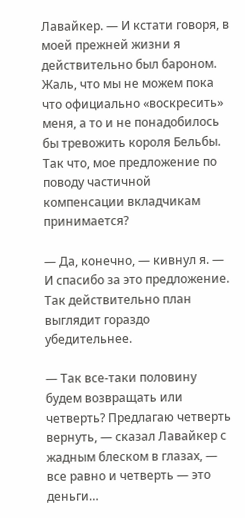Лавайкер. — И кстати говоря, в моей прежней жизни я действительно был бароном. Жаль, что мы не можем пока что официально «воскресить» меня, а то и не понадобилось бы тревожить короля Бельбы. Так что, мое предложение по поводу частичной компенсации вкладчикам принимается?

— Да, конечно, — кивнул я. — И спасибо за это предложение. Так действительно план выглядит гораздо убедительнее.

— Так все-таки половину будем возвращать или четверть? Предлагаю четверть вернуть, — сказал Лавайкер с жадным блеском в глазах, — все равно и четверть — это деньги…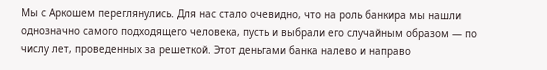Мы с Аркошем переглянулись. Для нас стало очевидно, что на роль банкира мы нашли однозначно самого подходящего человека, пусть и выбрали его случайным образом — по числу лет, проведенных за решеткой. Этот деньгами банка налево и направо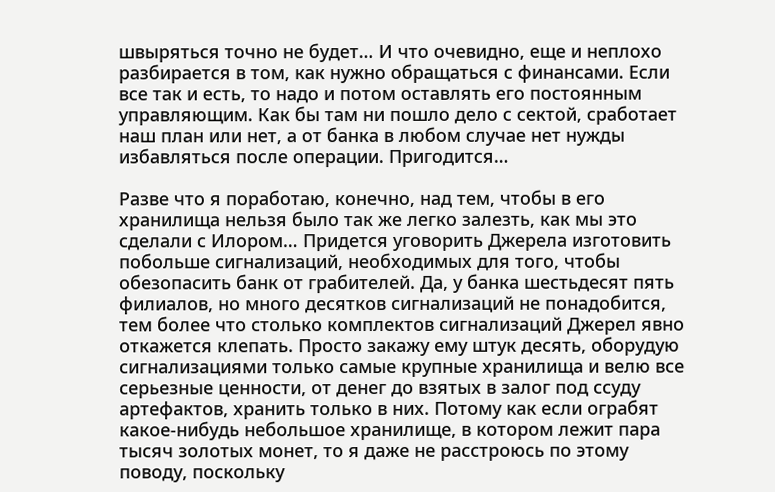швыряться точно не будет… И что очевидно, еще и неплохо разбирается в том, как нужно обращаться с финансами. Если все так и есть, то надо и потом оставлять его постоянным управляющим. Как бы там ни пошло дело с сектой, сработает наш план или нет, а от банка в любом случае нет нужды избавляться после операции. Пригодится…

Разве что я поработаю, конечно, над тем, чтобы в его хранилища нельзя было так же легко залезть, как мы это сделали с Илором… Придется уговорить Джерела изготовить побольше сигнализаций, необходимых для того, чтобы обезопасить банк от грабителей. Да, у банка шестьдесят пять филиалов, но много десятков сигнализаций не понадобится, тем более что столько комплектов сигнализаций Джерел явно откажется клепать. Просто закажу ему штук десять, оборудую сигнализациями только самые крупные хранилища и велю все серьезные ценности, от денег до взятых в залог под ссуду артефактов, хранить только в них. Потому как если ограбят какое-нибудь небольшое хранилище, в котором лежит пара тысяч золотых монет, то я даже не расстроюсь по этому поводу, поскольку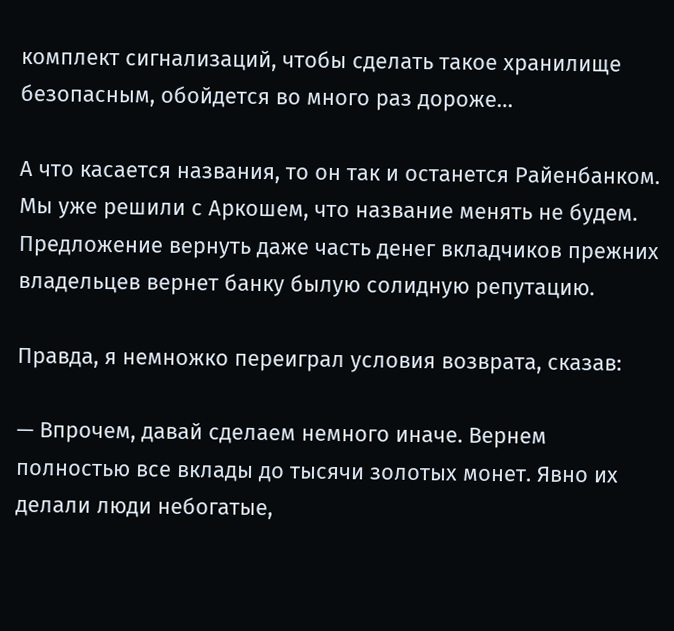комплект сигнализаций, чтобы сделать такое хранилище безопасным, обойдется во много раз дороже…

А что касается названия, то он так и останется Райенбанком. Мы уже решили с Аркошем, что название менять не будем. Предложение вернуть даже часть денег вкладчиков прежних владельцев вернет банку былую солидную репутацию.

Правда, я немножко переиграл условия возврата, сказав:

— Впрочем, давай сделаем немного иначе. Вернем полностью все вклады до тысячи золотых монет. Явно их делали люди небогатые,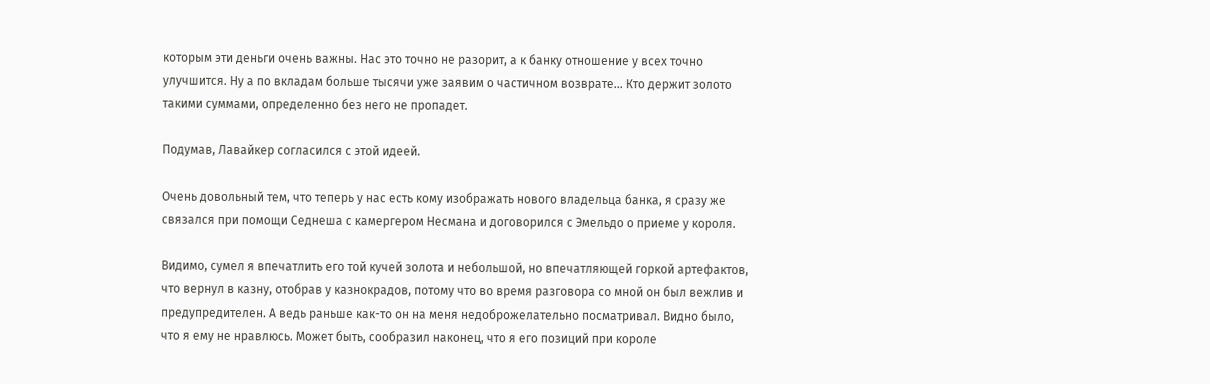которым эти деньги очень важны. Нас это точно не разорит, а к банку отношение у всех точно улучшится. Ну а по вкладам больше тысячи уже заявим о частичном возврате… Кто держит золото такими суммами, определенно без него не пропадет.

Подумав, Лавайкер согласился с этой идеей.

Очень довольный тем, что теперь у нас есть кому изображать нового владельца банка, я сразу же связался при помощи Седнеша с камергером Несмана и договорился с Эмельдо о приеме у короля.

Видимо, сумел я впечатлить его той кучей золота и небольшой, но впечатляющей горкой артефактов, что вернул в казну, отобрав у казнокрадов, потому что во время разговора со мной он был вежлив и предупредителен. А ведь раньше как-то он на меня недоброжелательно посматривал. Видно было, что я ему не нравлюсь. Может быть, сообразил наконец, что я его позиций при короле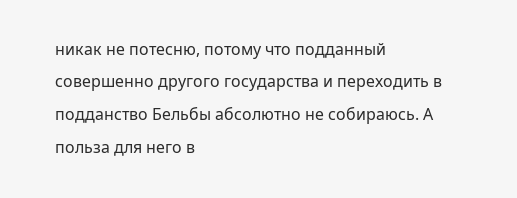никак не потесню, потому что подданный совершенно другого государства и переходить в подданство Бельбы абсолютно не собираюсь. А польза для него в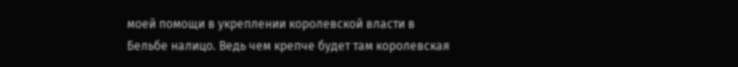моей помощи в укреплении королевской власти в Бельбе налицо. Ведь чем крепче будет там королевская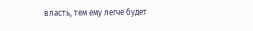власть, тем ему легче будет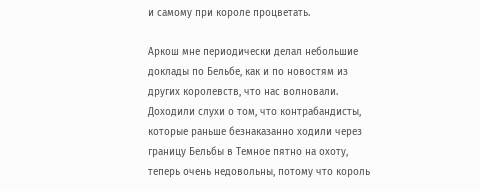и самому при короле процветать.

Аркош мне периодически делал небольшие доклады по Бельбе, как и по новостям из других королевств, что нас волновали. Доходили слухи о том, что контрабандисты, которые раньше безнаказанно ходили через границу Бельбы в Темное пятно на охоту, теперь очень недовольны, потому что король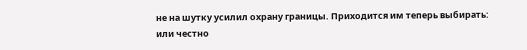не на шутку усилил охрану границы. Приходится им теперь выбирать: или честно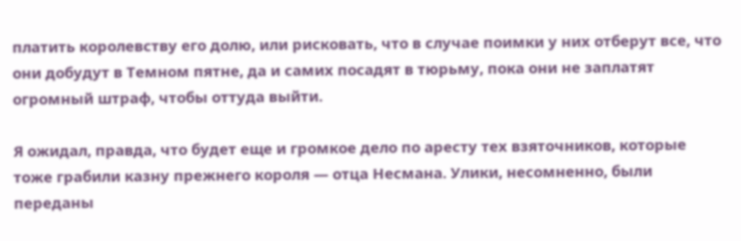платить королевству его долю, или рисковать, что в случае поимки у них отберут все, что они добудут в Темном пятне, да и самих посадят в тюрьму, пока они не заплатят огромный штраф, чтобы оттуда выйти.

Я ожидал, правда, что будет еще и громкое дело по аресту тех взяточников, которые тоже грабили казну прежнего короля — отца Несмана. Улики, несомненно, были переданы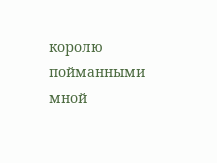королю пойманными мной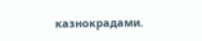казнокрадами.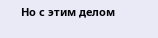Но с этим делом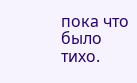пока что было тихо.